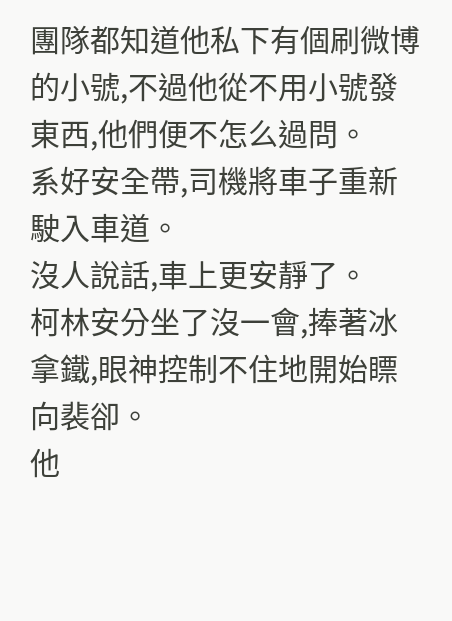團隊都知道他私下有個刷微博的小號,不過他從不用小號發東西,他們便不怎么過問。
系好安全帶,司機將車子重新駛入車道。
沒人說話,車上更安靜了。
柯林安分坐了沒一會,捧著冰拿鐵,眼神控制不住地開始瞟向裴卻。
他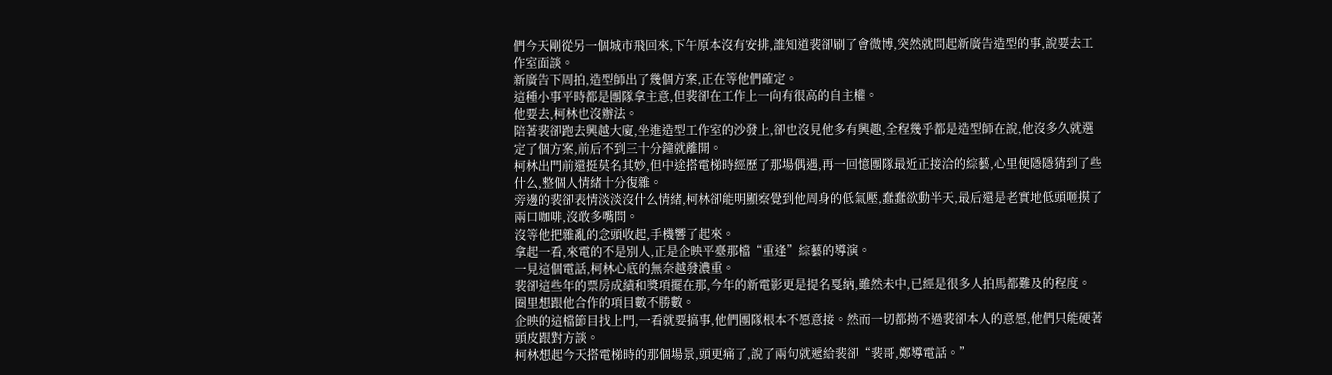們今天剛從另一個城市飛回來,下午原本沒有安排,誰知道裴卻刷了會微博,突然就問起新廣告造型的事,說要去工作室面談。
新廣告下周拍,造型師出了幾個方案,正在等他們確定。
這種小事平時都是團隊拿主意,但裴卻在工作上一向有很高的自主權。
他要去,柯林也沒辦法。
陪著裴卻跑去興越大廈,坐進造型工作室的沙發上,卻也沒見他多有興趣,全程幾乎都是造型師在說,他沒多久就選定了個方案,前后不到三十分鐘就離開。
柯林出門前還挺莫名其妙,但中途搭電梯時經歷了那場偶遇,再一回憶團隊最近正接洽的綜藝,心里便隱隱猜到了些什么,整個人情緒十分復雜。
旁邊的裴卻表情淡淡沒什么情緒,柯林卻能明顯察覺到他周身的低氣壓,蠢蠢欲動半天,最后還是老實地低頭咂摸了兩口咖啡,沒敢多嘴問。
沒等他把雜亂的念頭收起,手機響了起來。
拿起一看,來電的不是別人,正是企映平臺那檔“重逢”綜藝的導演。
一見這個電話,柯林心底的無奈越發濃重。
裴卻這些年的票房成績和獎項擺在那,今年的新電影更是提名戛納,雖然未中,已經是很多人拍馬都難及的程度。
圈里想跟他合作的項目數不勝數。
企映的這檔節目找上門,一看就要搞事,他們團隊根本不愿意接。然而一切都拗不過裴卻本人的意愿,他們只能硬著頭皮跟對方談。
柯林想起今天搭電梯時的那個場景,頭更痛了,說了兩句就遞給裴卻“裴哥,鄭導電話。”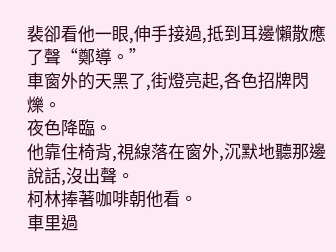裴卻看他一眼,伸手接過,抵到耳邊懶散應了聲“鄭導。”
車窗外的天黑了,街燈亮起,各色招牌閃爍。
夜色降臨。
他靠住椅背,視線落在窗外,沉默地聽那邊說話,沒出聲。
柯林捧著咖啡朝他看。
車里過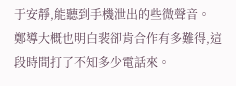于安靜,能聽到手機泄出的些微聲音。
鄭導大概也明白裴卻肯合作有多難得,這段時間打了不知多少電話來。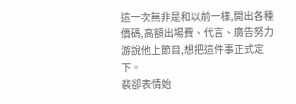這一次無非是和以前一樣,開出各種價碼,高額出場費、代言、廣告努力游說他上節目,想把這件事正式定下。
裴卻表情始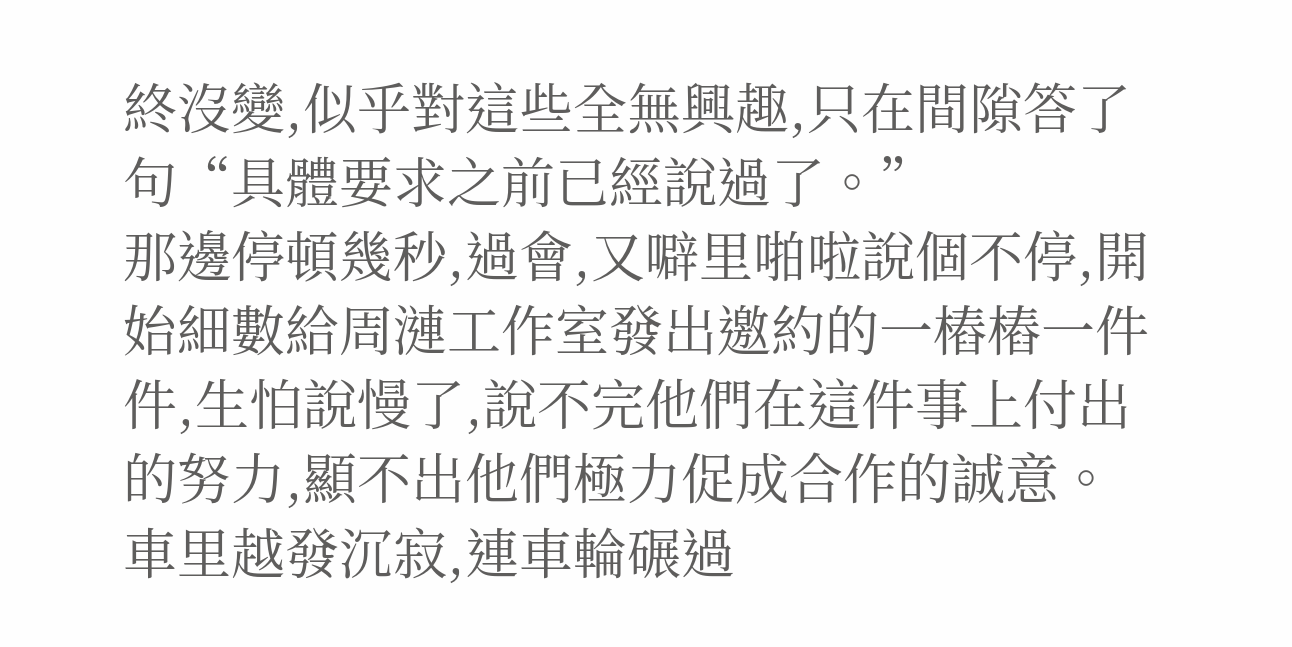終沒變,似乎對這些全無興趣,只在間隙答了句“具體要求之前已經說過了。”
那邊停頓幾秒,過會,又噼里啪啦說個不停,開始細數給周漣工作室發出邀約的一樁樁一件件,生怕說慢了,說不完他們在這件事上付出的努力,顯不出他們極力促成合作的誠意。
車里越發沉寂,連車輪碾過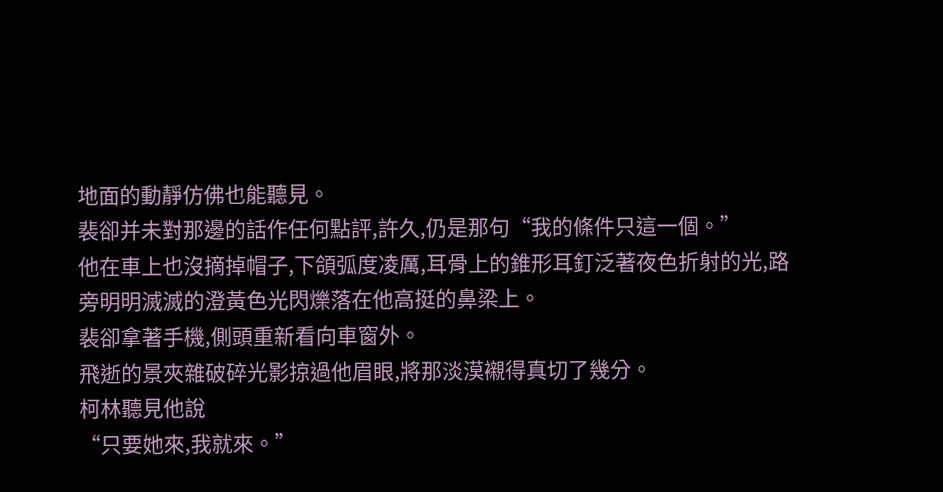地面的動靜仿佛也能聽見。
裴卻并未對那邊的話作任何點評,許久,仍是那句“我的條件只這一個。”
他在車上也沒摘掉帽子,下頜弧度凌厲,耳骨上的錐形耳釘泛著夜色折射的光,路旁明明滅滅的澄黃色光閃爍落在他高挺的鼻梁上。
裴卻拿著手機,側頭重新看向車窗外。
飛逝的景夾雜破碎光影掠過他眉眼,將那淡漠襯得真切了幾分。
柯林聽見他說
“只要她來,我就來。”